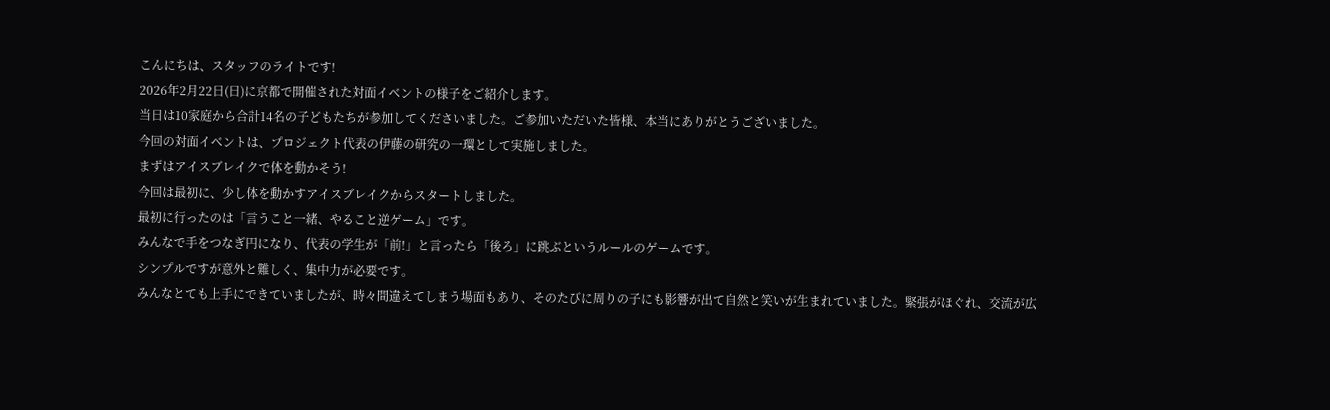こんにちは、スタッフのライトです!
2026年2月22日(日)に京都で開催された対面イベントの様子をご紹介します。
当日は10家庭から合計14名の子どもたちが参加してくださいました。ご参加いただいた皆様、本当にありがとうございました。
今回の対面イベントは、プロジェクト代表の伊藤の研究の一環として実施しました。
まずはアイスブレイクで体を動かそう!
今回は最初に、少し体を動かすアイスブレイクからスタートしました。
最初に行ったのは「言うこと一緒、やること逆ゲーム」です。
みんなで手をつなぎ円になり、代表の学生が「前!」と言ったら「後ろ」に跳ぶというルールのゲームです。
シンプルですが意外と難しく、集中力が必要です。
みんなとても上手にできていましたが、時々間違えてしまう場面もあり、そのたびに周りの子にも影響が出て自然と笑いが生まれていました。緊張がほぐれ、交流が広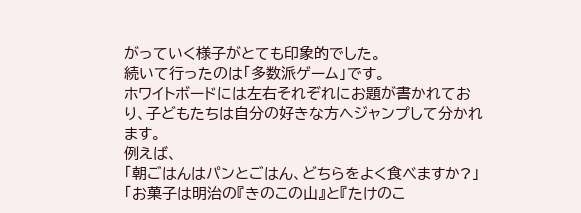がっていく様子がとても印象的でした。
続いて行ったのは「多数派ゲーム」です。
ホワイトボードには左右それぞれにお題が書かれており、子どもたちは自分の好きな方へジャンプして分かれます。
例えば、
「朝ごはんはパンとごはん、どちらをよく食べますか?」
「お菓子は明治の『きのこの山』と『たけのこ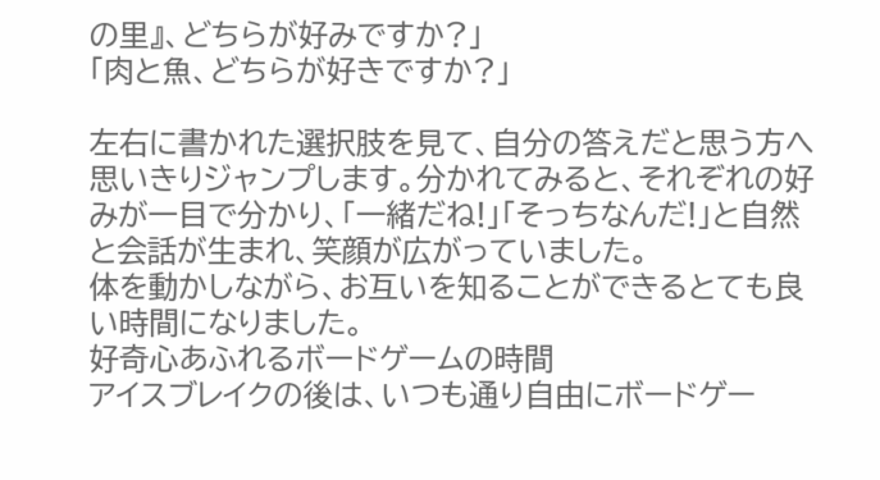の里』、どちらが好みですか?」
「肉と魚、どちらが好きですか?」

左右に書かれた選択肢を見て、自分の答えだと思う方へ思いきりジャンプします。分かれてみると、それぞれの好みが一目で分かり、「一緒だね!」「そっちなんだ!」と自然と会話が生まれ、笑顔が広がっていました。
体を動かしながら、お互いを知ることができるとても良い時間になりました。
好奇心あふれるボードゲームの時間
アイスブレイクの後は、いつも通り自由にボードゲー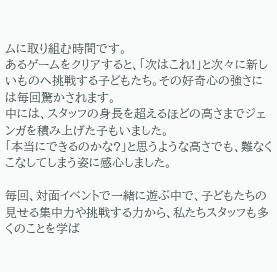ムに取り組む時間です。
あるゲームをクリアすると、「次はこれ!」と次々に新しいものへ挑戦する子どもたち。その好奇心の強さには毎回驚かされます。
中には、スタッフの身長を超えるほどの高さまでジェンガを積み上げた子もいました。
「本当にできるのかな?」と思うような高さでも、難なくこなしてしまう姿に感心しました。

毎回、対面イベントで一緒に遊ぶ中で、子どもたちの見せる集中力や挑戦する力から、私たちスタッフも多くのことを学ば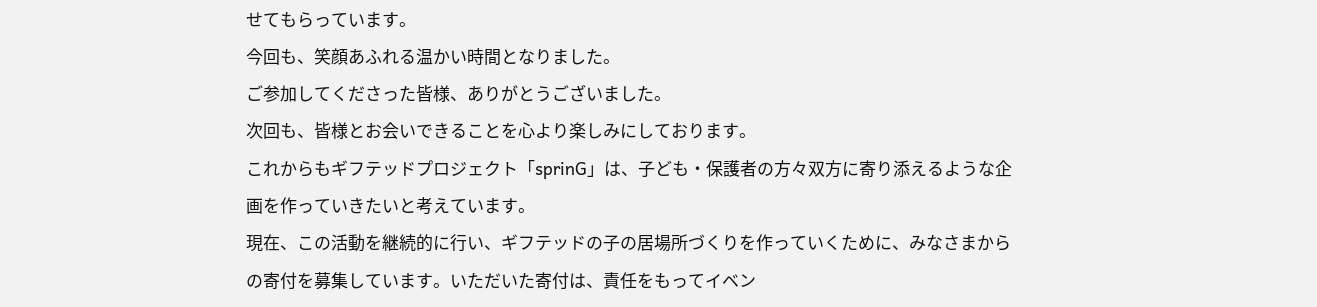せてもらっています。
今回も、笑顔あふれる温かい時間となりました。
ご参加してくださった皆様、ありがとうございました。
次回も、皆様とお会いできることを心より楽しみにしております。
これからもギフテッドプロジェクト「sprinG」は、子ども・保護者の方々双方に寄り添えるような企画を作っていきたいと考えています。
現在、この活動を継続的に行い、ギフテッドの子の居場所づくりを作っていくために、みなさまからの寄付を募集しています。いただいた寄付は、責任をもってイベン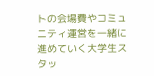トの会場費やコミュニティ運営を一緒に進めていく大学生スタッ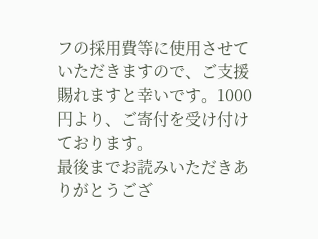フの採用費等に使用させていただきますので、ご支援賜れますと幸いです。1000円より、ご寄付を受け付けております。
最後までお読みいただきありがとうござ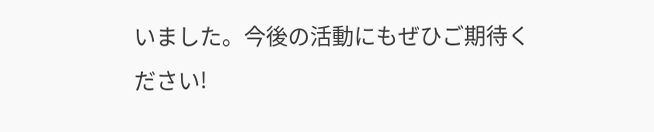いました。今後の活動にもぜひご期待ください!